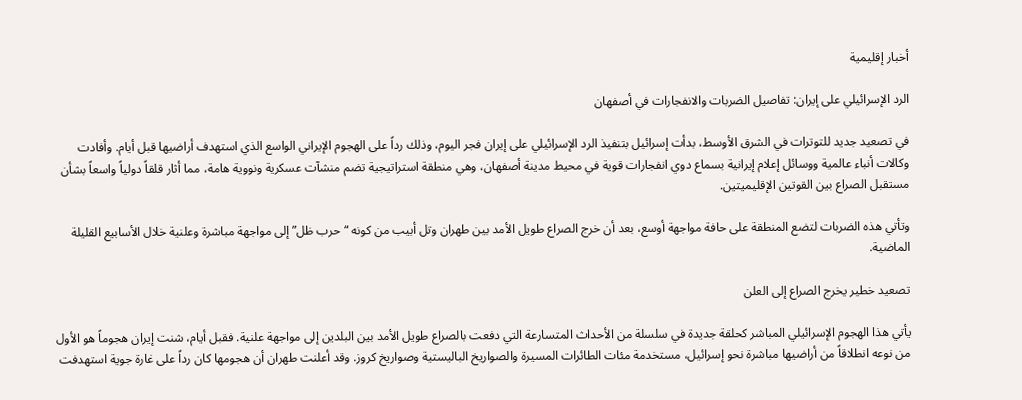أخبار إقليمية

الرد الإسرائيلي على إيران: تفاصيل الضربات والانفجارات في أصفهان

في تصعيد جديد للتوترات في الشرق الأوسط، بدأت إسرائيل بتنفيذ الرد الإسرائيلي على إيران فجر اليوم، وذلك رداً على الهجوم الإيراني الواسع الذي استهدف أراضيها قبل أيام. وأفادت وكالات أنباء عالمية ووسائل إعلام إيرانية بسماع دوي انفجارات قوية في محيط مدينة أصفهان، وهي منطقة استراتيجية تضم منشآت عسكرية ونووية هامة، مما أثار قلقاً دولياً واسعاً بشأن مستقبل الصراع بين القوتين الإقليميتين.

وتأتي هذه الضربات لتضع المنطقة على حافة مواجهة أوسع، بعد أن خرج الصراع طويل الأمد بين طهران وتل أبيب من كونه “حرب ظل” إلى مواجهة مباشرة وعلنية خلال الأسابيع القليلة الماضية.

تصعيد خطير يخرج الصراع إلى العلن

يأتي هذا الهجوم الإسرائيلي المباشر كحلقة جديدة في سلسلة من الأحداث المتسارعة التي دفعت بالصراع طويل الأمد بين البلدين إلى مواجهة علنية. فقبل أيام، شنت إيران هجوماً هو الأول من نوعه انطلاقاً من أراضيها مباشرة نحو إسرائيل، مستخدمة مئات الطائرات المسيرة والصواريخ الباليستية وصواريخ كروز. وقد أعلنت طهران أن هجومها كان رداً على غارة جوية استهدفت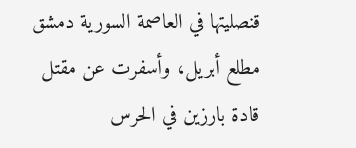قنصليتها في العاصمة السورية دمشق مطلع أبريل، وأسفرت عن مقتل قادة بارزين في الحرس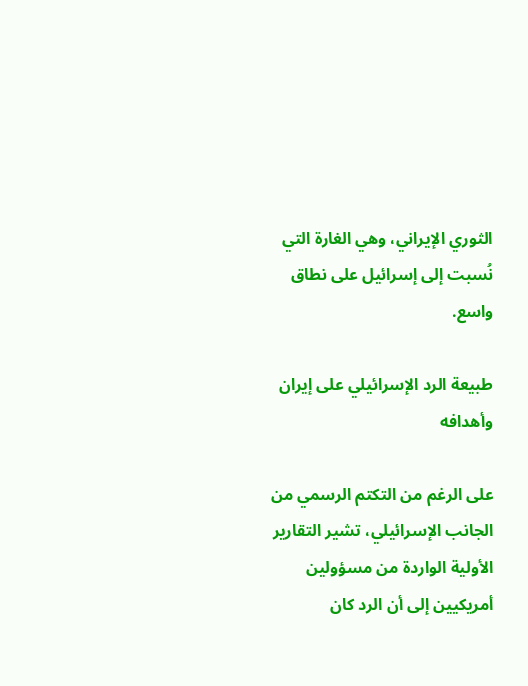الثوري الإيراني، وهي الغارة التي نُسبت إلى إسرائيل على نطاق واسع.

طبيعة الرد الإسرائيلي على إيران وأهدافه

على الرغم من التكتم الرسمي من الجانب الإسرائيلي، تشير التقارير الأولية الواردة من مسؤولين أمريكيين إلى أن الرد كان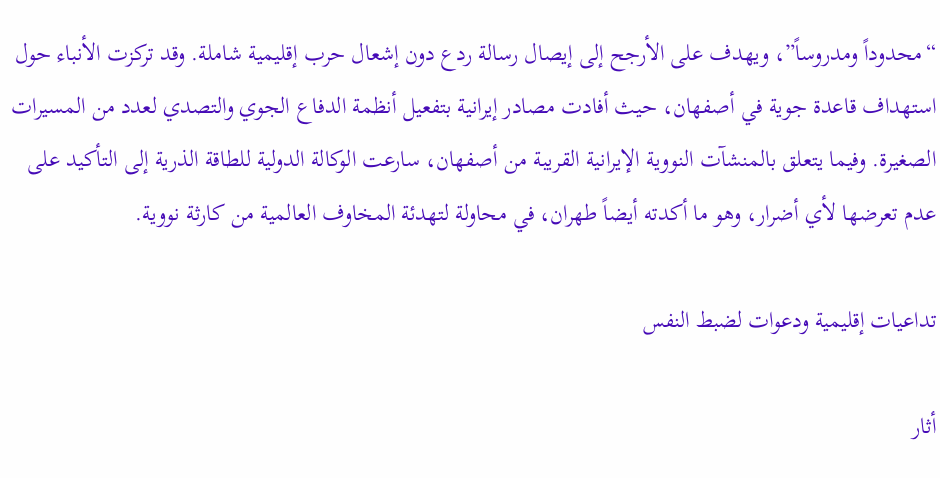“محدوداً ومدروساً”، ويهدف على الأرجح إلى إيصال رسالة ردع دون إشعال حرب إقليمية شاملة. وقد تركزت الأنباء حول استهداف قاعدة جوية في أصفهان، حيث أفادت مصادر إيرانية بتفعيل أنظمة الدفاع الجوي والتصدي لعدد من المسيرات الصغيرة. وفيما يتعلق بالمنشآت النووية الإيرانية القريبة من أصفهان، سارعت الوكالة الدولية للطاقة الذرية إلى التأكيد على عدم تعرضها لأي أضرار، وهو ما أكدته أيضاً طهران، في محاولة لتهدئة المخاوف العالمية من كارثة نووية.

تداعيات إقليمية ودعوات لضبط النفس

أثار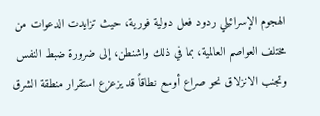الهجوم الإسرائيلي ردود فعل دولية فورية، حيث تزايدت الدعوات من مختلف العواصم العالمية، بما في ذلك واشنطن، إلى ضرورة ضبط النفس وتجنب الانزلاق نحو صراع أوسع نطاقاً قد يزعزع استقرار منطقة الشرق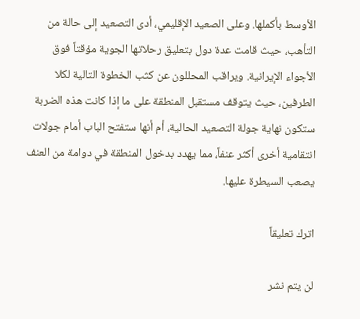الأوسط بأكملها. وعلى الصعيد الإقليمي، أدى التصعيد إلى حالة من التأهب، حيث قامت عدة دول بتعليق رحلاتها الجوية مؤقتاً فوق الأجواء الإيرانية. ويراقب المحللون عن كثب الخطوة التالية لكلا الطرفين، حيث يتوقف مستقبل المنطقة على ما إذا كانت هذه الضربة ستكون نهاية جولة التصعيد الحالية، أم أنها ستفتح الباب أمام جولات انتقامية أخرى أكثر عنفاً، مما يهدد بدخول المنطقة في دوامة من العنف يصعب السيطرة عليها.

اترك تعليقاً

لن يتم نشر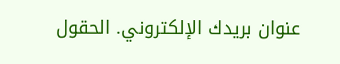عنوان بريدك الإلكتروني. الحقول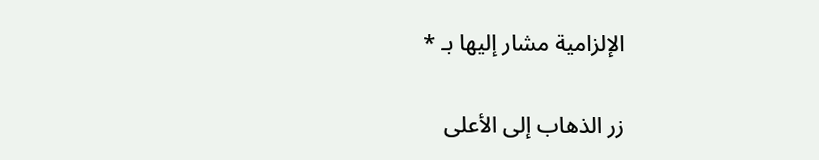الإلزامية مشار إليها بـ *

زر الذهاب إلى الأعلى